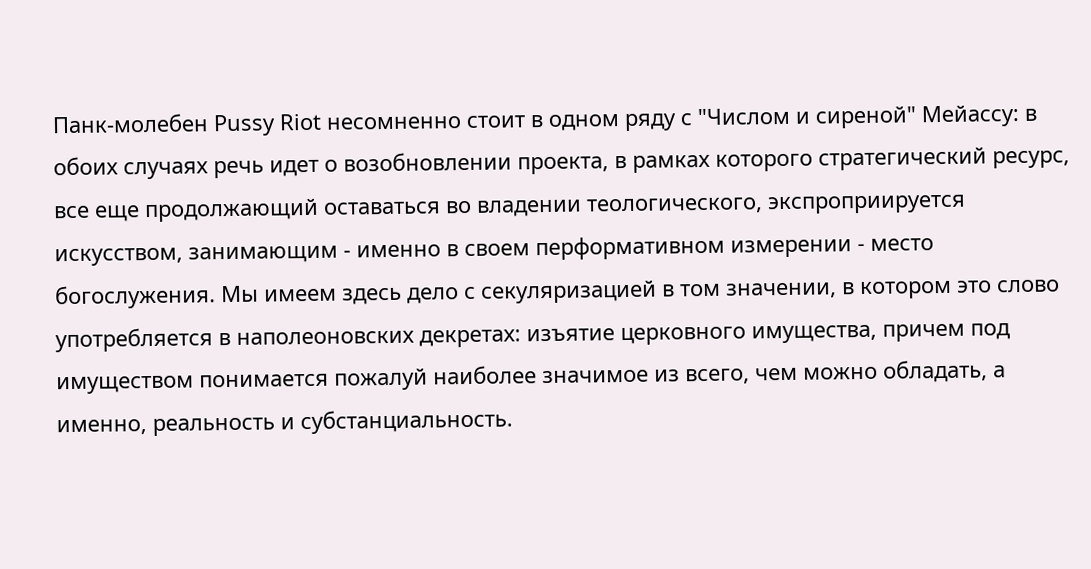Панк-молебен Pussy Riot несомненно стоит в одном ряду с "Числом и сиреной" Мейассу: в обоих случаях речь идет о возобновлении проекта, в рамках которого стратегический ресурс, все еще продолжающий оставаться во владении теологического, экспроприируется искусством, занимающим - именно в своем перформативном измерении - место богослужения. Мы имеем здесь дело с секуляризацией в том значении, в котором это слово употребляется в наполеоновских декретах: изъятие церковного имущества, причем под имуществом понимается пожалуй наиболее значимое из всего, чем можно обладать, а именно, реальность и субстанциальность.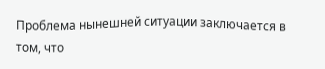Проблема нынешней ситуации заключается в том, что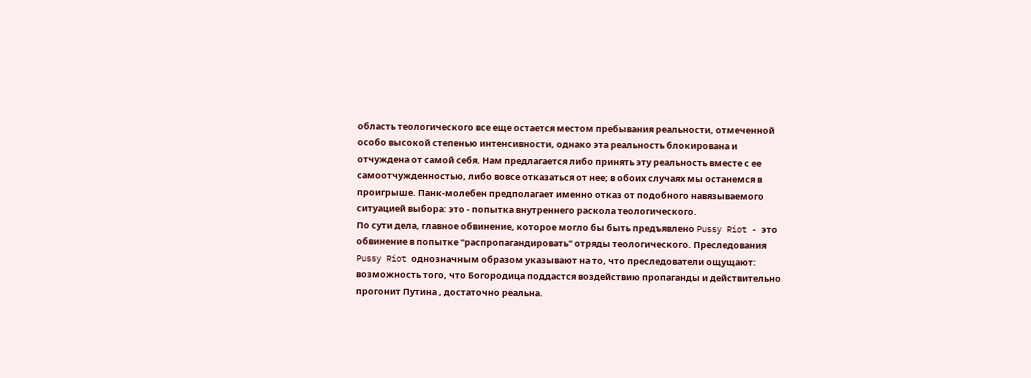область теологического все еще остается местом пребывания реальности, отмеченной особо высокой степенью интенсивности, однако эта реальность блокирована и отчуждена от самой себя. Нам предлагается либо принять эту реальность вместе с ее самоотчужденностью, либо вовсе отказаться от нее; в обоих случаях мы останемся в проигрыше. Панк-молебен предполагает именно отказ от подобного навязываемого ситуацией выбора: это - попытка внутреннего раскола теологического.
По сути дела, главное обвинение, которое могло бы быть предъявлено Pussy Riot - это обвинение в попытке "распропагандировать" отряды теологического. Преследования Pussy Riot однозначным образом указывают на то, что преследователи ощущают: возможность того, что Богородица поддастся воздействию пропаганды и действительно прогонит Путина , достаточно реальна.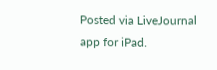Posted via LiveJournal app for iPad.